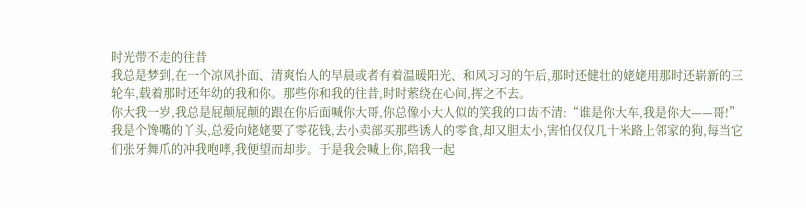时光带不走的往昔
我总是梦到,在一个凉风扑面、清爽怡人的早晨或者有着温暖阳光、和风习习的午后,那时还健壮的姥姥用那时还崭新的三轮车,载着那时还年幼的我和你。那些你和我的往昔,时时萦绕在心间,挥之不去。
你大我一岁,我总是屁颠屁颠的跟在你后面喊你大哥,你总像小大人似的笑我的口齿不清:“谁是你大车,我是你大——哥!”
我是个馋嘴的丫头,总爱向姥姥要了零花钱,去小卖部买那些诱人的零食,却又胆太小,害怕仅仅几十米路上邻家的狗,每当它们张牙舞爪的冲我咆哮,我便望而却步。于是我会喊上你,陪我一起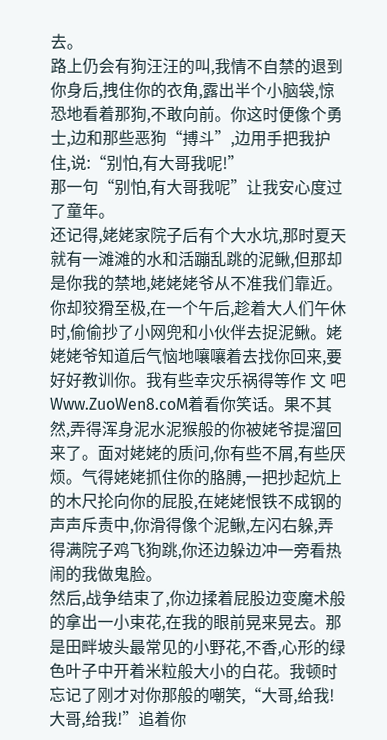去。
路上仍会有狗汪汪的叫,我情不自禁的退到你身后,拽住你的衣角,露出半个小脑袋,惊恐地看着那狗,不敢向前。你这时便像个勇士,边和那些恶狗“搏斗”,边用手把我护住,说:“别怕,有大哥我呢!”
那一句“别怕,有大哥我呢”让我安心度过了童年。
还记得,姥姥家院子后有个大水坑,那时夏天就有一滩滩的水和活蹦乱跳的泥鳅,但那却是你我的禁地,姥姥姥爷从不准我们靠近。你却狡猾至极,在一个午后,趁着大人们午休时,偷偷抄了小网兜和小伙伴去捉泥鳅。姥姥姥爷知道后气恼地嚷嚷着去找你回来,要好好教训你。我有些幸灾乐祸得等作 文 吧Www.ZuoWen8.coM着看你笑话。果不其然,弄得浑身泥水泥猴般的你被姥爷提溜回来了。面对姥姥的质问,你有些不屑,有些厌烦。气得姥姥抓住你的胳膊,一把抄起炕上的木尺抡向你的屁股,在姥姥恨铁不成钢的声声斥责中,你滑得像个泥鳅,左闪右躲,弄得满院子鸡飞狗跳,你还边躲边冲一旁看热闹的我做鬼脸。
然后,战争结束了,你边揉着屁股边变魔术般的拿出一小束花,在我的眼前晃来晃去。那是田畔坡头最常见的小野花,不香,心形的绿色叶子中开着米粒般大小的白花。我顿时忘记了刚才对你那般的嘲笑,“大哥,给我!大哥,给我!”追着你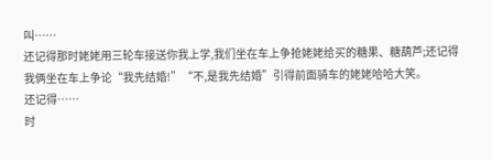叫……
还记得那时姥姥用三轮车接送你我上学,我们坐在车上争抢姥姥给买的糖果、糖葫芦;还记得我俩坐在车上争论“我先结婚!”“不,是我先结婚”引得前面骑车的姥姥哈哈大笑。
还记得……
时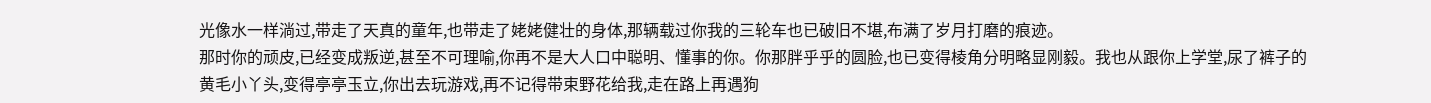光像水一样淌过,带走了天真的童年,也带走了姥姥健壮的身体,那辆载过你我的三轮车也已破旧不堪,布满了岁月打磨的痕迹。
那时你的顽皮,已经变成叛逆,甚至不可理喻,你再不是大人口中聪明、懂事的你。你那胖乎乎的圆脸,也已变得棱角分明略显刚毅。我也从跟你上学堂,尿了裤子的黄毛小丫头,变得亭亭玉立,你出去玩游戏,再不记得带束野花给我,走在路上再遇狗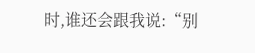时,谁还会跟我说:“别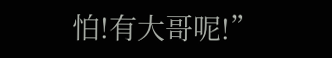怕!有大哥呢!”